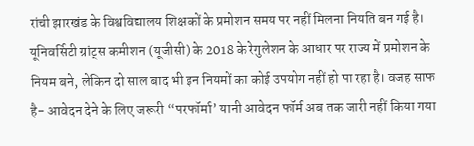रांची झारखंड के विश्वविद्यालय शिक्षकों के प्रमोशन समय पर नहीं मिलना नियति बन गई है। यूनिवर्सिटी ग्रांट्स कमीशन (यूजीसी) के 2018 के रेगुलेशन के आधार पर राज्य में प्रमोशन के नियम बने, लेकिन दो साल बाद भी इन नियमों का कोई उपयोग नहीं हो पा रहा है। वजह साफ है- आवेदन देने के लिए जरूरी “परफॉर्मा’ यानी आवेदन फॉर्म अब तक जारी नहीं किया गया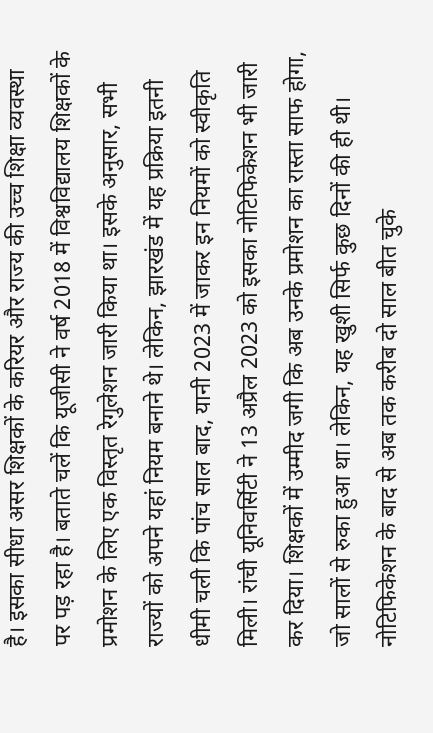है। इसका सीधा असर शिक्षकों के करियर और राज्य की उच्च शिक्षा व्यवस्था पर पड़ रहा है। बताते चलें कि यूजीसी ने वर्ष 2018 में विश्वविद्यालय शिक्षकों के प्रमोशन के लिए एक विस्तृत रेगुलेशन जारी किया था। इसके अनुसार, सभी राज्यों को अपने यहां नियम बनाने थे। लेकिन, झारखंड में यह प्रक्रिया इतनी धीमी चली कि पांच साल बाद, यानी 2023 में जाकर इन नियमों को स्वीकृति मिली। रांची यूनिवर्सिटी ने 13 अप्रैल 2023 को इसका नोटिफिकेशन भी जारी कर दिया। शिक्षकों में उम्मीद जगी कि अब उनके प्रमोशन का रास्ता साफ होगा, जो सालों से रुका हुआ था। लेकिन, यह खुशी सिर्फ कुछ दिनों की ही थी। नोटिफिकेशन के बाद से अब तक करीब दो साल बीत चुके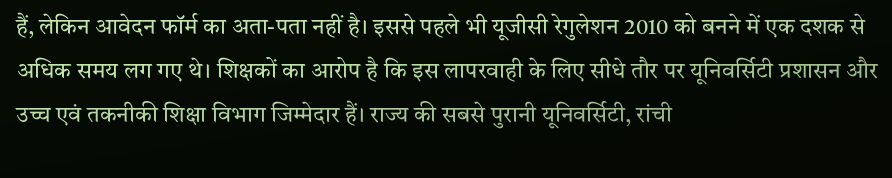हैं, लेकिन आवेदन फॉर्म का अता-पता नहीं है। इससे पहले भी यूजीसी रेगुलेशन 2010 को बनने में एक दशक से अधिक समय लग गए थे। शिक्षकों का आरोप है कि इस लापरवाही के लिए सीधे तौर पर यूनिवर्सिटी प्रशासन और उच्च एवं तकनीकी शिक्षा विभाग जिम्मेदार हैं। राज्य की सबसे पुरानी यूनिवर्सिटी, रांची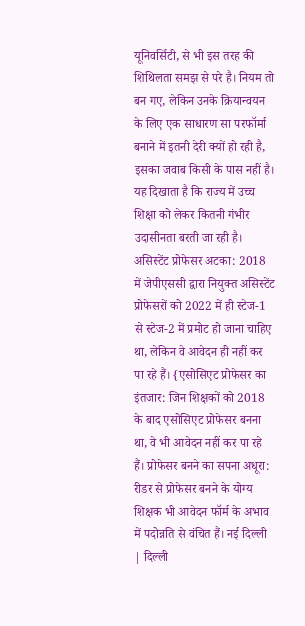यूनिवर्सिटी, से भी इस तरह की शिथिलता समझ से परे है। नियम तो बन गए, लेकिन उनके क्रियान्वयन के लिए एक साधारण सा परफॉर्मा बनाने में इतनी देरी क्यों हो रही है, इसका जवाब किसी के पास नहीं है। यह दिखाता है कि राज्य में उच्च शिक्षा को लेकर कितनी गंभीर उदासीनता बरती जा रही है। असिस्टेंट प्रोफेसर अटका: 2018 में जेपीएससी द्वारा नियुक्त असिस्टेंट प्रोफेसरों को 2022 में ही स्टेज-1 से स्टेज-2 में प्रमोट हो जाना चाहिए था, लेकिन वे आवेदन ही नहीं कर पा रहे हैं। {एसोसिएट प्रोफेसर का इंतजार: जिन शिक्षकों को 2018 के बाद एसोसिएट प्रोफेसर बनना था, वे भी आवेदन नहीं कर पा रहे हैं। प्रोफेसर बनने का सपना अधूरा: रीडर से प्रोफेसर बनने के योग्य शिक्षक भी आवेदन फॉर्म के अभाव में पदोन्नति से वंचित हैं। नई दिल्ली | दिल्ली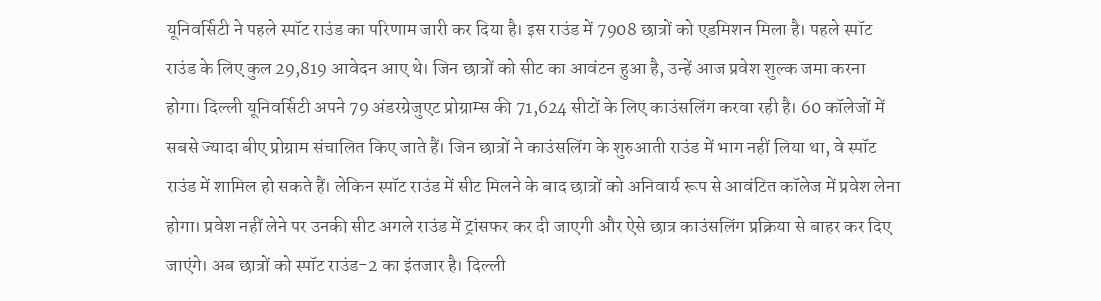यूनिवर्सिटी ने पहले स्पॉट राउंड का परिणाम जारी कर दिया है। इस राउंड में 7908 छात्रों को एडमिशन मिला है। पहले स्पॉट राउंड के लिए कुल 29,819 आवेदन आए थे। जिन छात्रों को सीट का आवंटन हुआ है, उन्हें आज प्रवेश शुल्क जमा करना होगा। दिल्ली यूनिवर्सिटी अपने 79 अंडरग्रेजुएट प्रोग्राम्स की 71,624 सीटों के लिए काउंसलिंग करवा रही है। 60 कॉलेजों में सबसे ज्यादा बीए प्रोग्राम संचालित किए जाते हैं। जिन छात्रों ने काउंसलिंग के शुरुआती राउंड में भाग नहीं लिया था, वे स्पॉट राउंड में शामिल हो सकते हैं। लेकिन स्पॉट राउंड में सीट मिलने के बाद छात्रों को अनिवार्य रूप से आवंटित कॉलेज में प्रवेश लेना होगा। प्रवेश नहीं लेने पर उनकी सीट अगले राउंड में ट्रांसफर कर दी जाएगी और ऐसे छात्र काउंसलिंग प्रक्रिया से बाहर कर दिए जाएंगे। अब छात्रों को स्पॉट राउंड-2 का इंतजार है। दिल्ली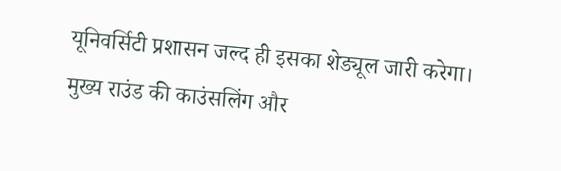यूनिवर्सिटी प्रशासन जल्द ही इसका शेड्यूल जारी करेगा। मुख्य राउंड की काउंसलिंग और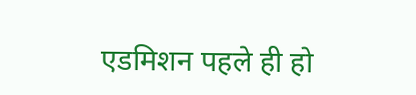एडमिशन पहले ही हो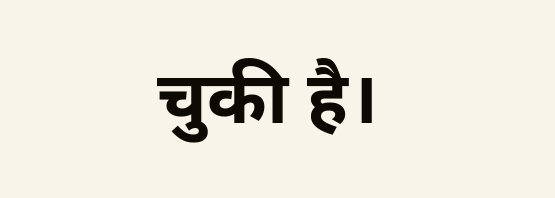चुकी है।